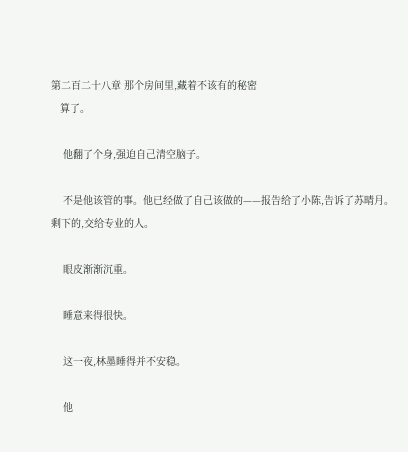第二百二十八章 那个房间里,藏着不该有的秘密
   算了。

    他翻了个身,强迫自己清空脑子。

    不是他该管的事。他已经做了自己该做的——报告给了小陈,告诉了苏晴月。剩下的,交给专业的人。

    眼皮渐渐沉重。

    睡意来得很快。

    这一夜,林墨睡得并不安稳。

    他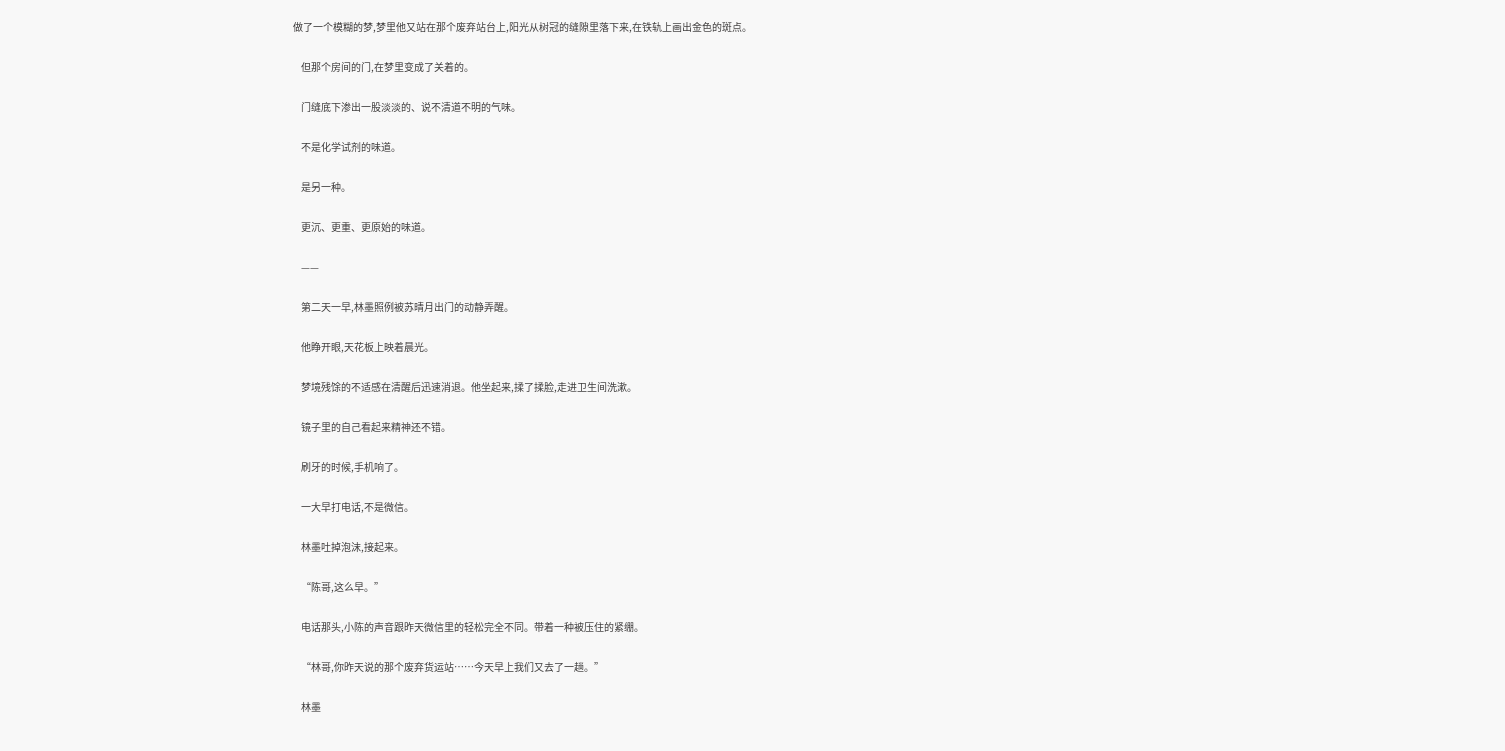做了一个模糊的梦,梦里他又站在那个废弃站台上,阳光从树冠的缝隙里落下来,在铁轨上画出金色的斑点。

    但那个房间的门,在梦里变成了关着的。

    门缝底下渗出一股淡淡的、说不清道不明的气味。

    不是化学试剂的味道。

    是另一种。

    更沉、更重、更原始的味道。

    ——

    第二天一早,林墨照例被苏晴月出门的动静弄醒。

    他睁开眼,天花板上映着晨光。

    梦境残馀的不适感在清醒后迅速消退。他坐起来,揉了揉脸,走进卫生间洗漱。

    镜子里的自己看起来精神还不错。

    刷牙的时候,手机响了。

    一大早打电话,不是微信。

    林墨吐掉泡沫,接起来。

    “陈哥,这么早。”

    电话那头,小陈的声音跟昨天微信里的轻松完全不同。带着一种被压住的紧绷。

    “林哥,你昨天说的那个废弃货运站……今天早上我们又去了一趟。”

    林墨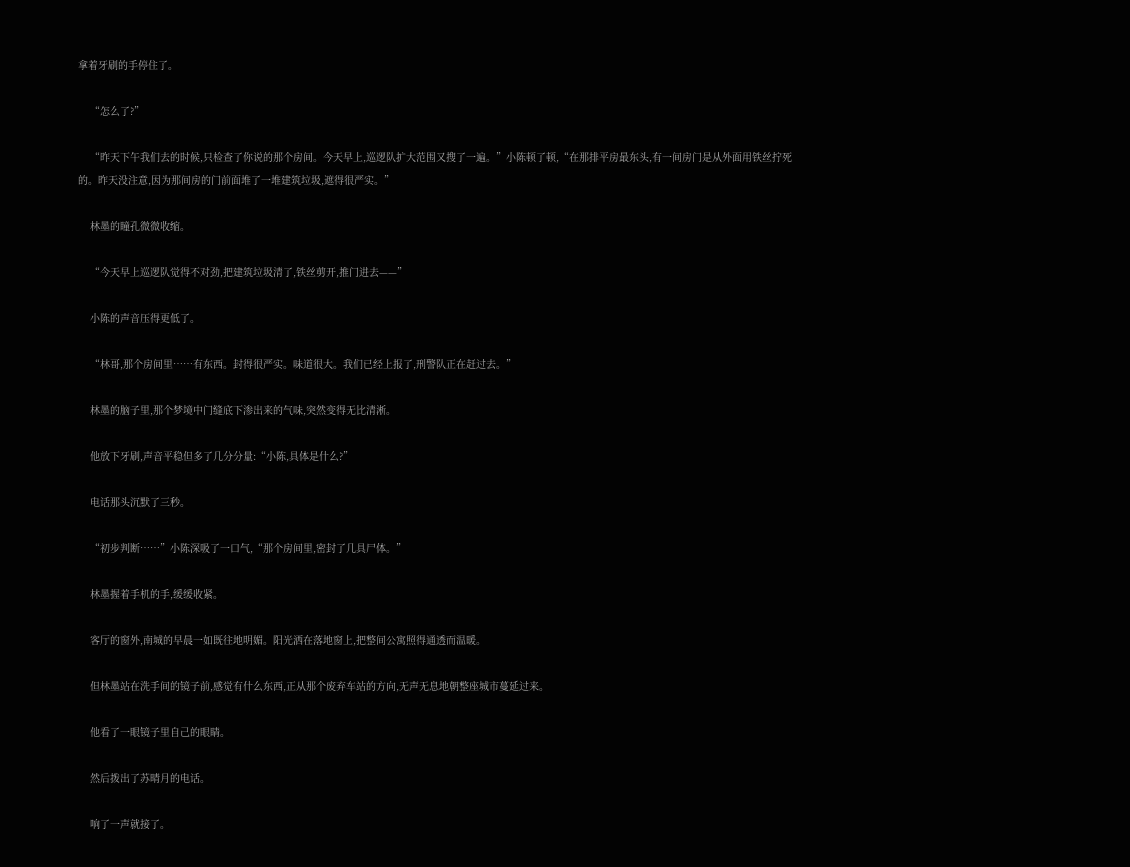拿着牙刷的手停住了。

    “怎么了?”

    “昨天下午我们去的时候,只检查了你说的那个房间。今天早上,巡逻队扩大范围又搜了一遍。”小陈顿了顿,“在那排平房最东头,有一间房门是从外面用铁丝拧死的。昨天没注意,因为那间房的门前面堆了一堆建筑垃圾,遮得很严实。”

    林墨的瞳孔微微收缩。

    “今天早上巡逻队觉得不对劲,把建筑垃圾清了,铁丝剪开,推门进去——”

    小陈的声音压得更低了。

    “林哥,那个房间里……有东西。封得很严实。味道很大。我们已经上报了,刑警队正在赶过去。”

    林墨的脑子里,那个梦境中门缝底下渗出来的气味,突然变得无比清淅。

    他放下牙刷,声音平稳但多了几分分量:“小陈,具体是什么?”

    电话那头沉默了三秒。

    “初步判断……”小陈深吸了一口气,“那个房间里,密封了几具尸体。”

    林墨握着手机的手,缓缓收紧。

    客厅的窗外,南城的早晨一如既往地明媚。阳光洒在落地窗上,把整间公寓照得通透而温暖。

    但林墨站在洗手间的镜子前,感觉有什么东西,正从那个废弃车站的方向,无声无息地朝整座城市蔓延过来。

    他看了一眼镜子里自己的眼睛。

    然后拨出了苏晴月的电话。

    响了一声就接了。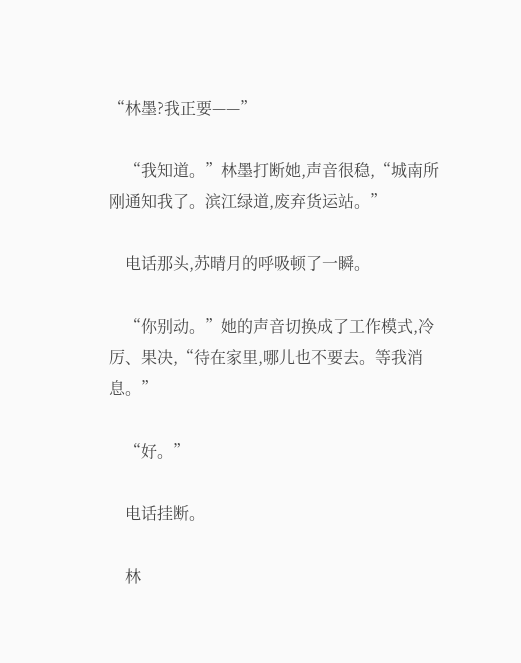“林墨?我正要——”

    “我知道。”林墨打断她,声音很稳,“城南所刚通知我了。滨江绿道,废弃货运站。”

    电话那头,苏晴月的呼吸顿了一瞬。

    “你别动。”她的声音切换成了工作模式,冷厉、果决,“待在家里,哪儿也不要去。等我消息。”

    “好。”

    电话挂断。

    林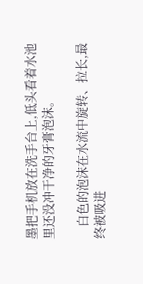墨把手机放在洗手台上,低头看着水池里还没冲干净的牙膏泡沫。

    白色的泡沫在水流中旋转、拉长,最终被吸进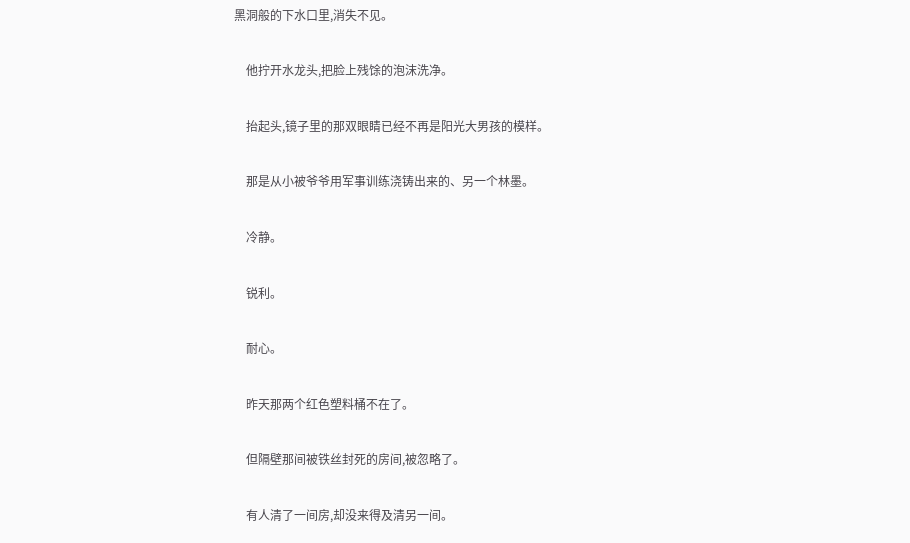黑洞般的下水口里,消失不见。

    他拧开水龙头,把脸上残馀的泡沫洗净。

    抬起头,镜子里的那双眼睛已经不再是阳光大男孩的模样。

    那是从小被爷爷用军事训练浇铸出来的、另一个林墨。

    冷静。

    锐利。

    耐心。

    昨天那两个红色塑料桶不在了。

    但隔壁那间被铁丝封死的房间,被忽略了。

    有人清了一间房,却没来得及清另一间。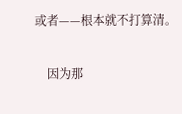或者——根本就不打算清。

    因为那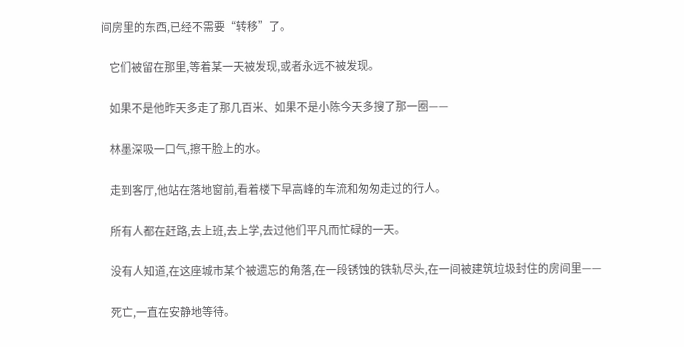间房里的东西,已经不需要“转移”了。

    它们被留在那里,等着某一天被发现,或者永远不被发现。

    如果不是他昨天多走了那几百米、如果不是小陈今天多搜了那一圈——

    林墨深吸一口气,擦干脸上的水。

    走到客厅,他站在落地窗前,看着楼下早高峰的车流和匆匆走过的行人。

    所有人都在赶路,去上班,去上学,去过他们平凡而忙碌的一天。

    没有人知道,在这座城市某个被遗忘的角落,在一段锈蚀的铁轨尽头,在一间被建筑垃圾封住的房间里——

    死亡,一直在安静地等待。